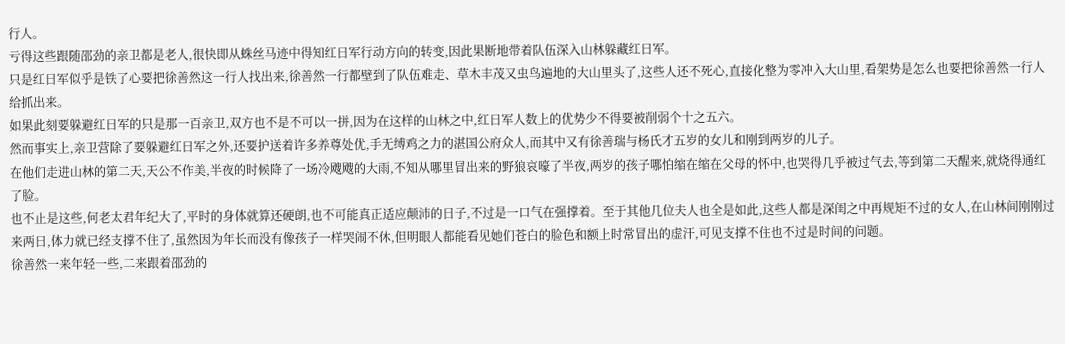行人。
亏得这些跟随邵劲的亲卫都是老人,很快即从蛛丝马迹中得知红日军行动方向的转变,因此果断地带着队伍深入山林躲藏红日军。
只是红日军似乎是铁了心要把徐善然这一行人找出来,徐善然一行都壁到了队伍难走、草木丰茂又虫鸟遍地的大山里头了,这些人还不死心,直接化整为零冲入大山里,看架势是怎么也要把徐善然一行人给抓出来。
如果此刻要躲避红日军的只是那一百亲卫,双方也不是不可以一拼,因为在这样的山林之中,红日军人数上的优势少不得要被削弱个十之五六。
然而事实上,亲卫营除了要躲避红日军之外,还要护送着许多养尊处优,手无缚鸡之力的湛国公府众人,而其中又有徐善瑞与杨氏才五岁的女儿和刚到两岁的儿子。
在他们走进山林的第二天,天公不作美,半夜的时候降了一场冷飕飕的大雨,不知从哪里冒出来的野狼哀嚎了半夜,两岁的孩子哪怕缩在缩在父母的怀中,也哭得几乎被过气去,等到第二天醒来,就烧得通红了脸。
也不止是这些,何老太君年纪大了,平时的身体就算还硬朗,也不可能真正适应颠沛的日子,不过是一口气在强撑着。至于其他几位夫人也全是如此,这些人都是深闺之中再规矩不过的女人,在山林间刚刚过来两日,体力就已经支撑不住了,虽然因为年长而没有像孩子一样哭闹不休,但明眼人都能看见她们苍白的脸色和额上时常冒出的虚汗,可见支撑不住也不过是时间的问题。
徐善然一来年轻一些,二来跟着邵劲的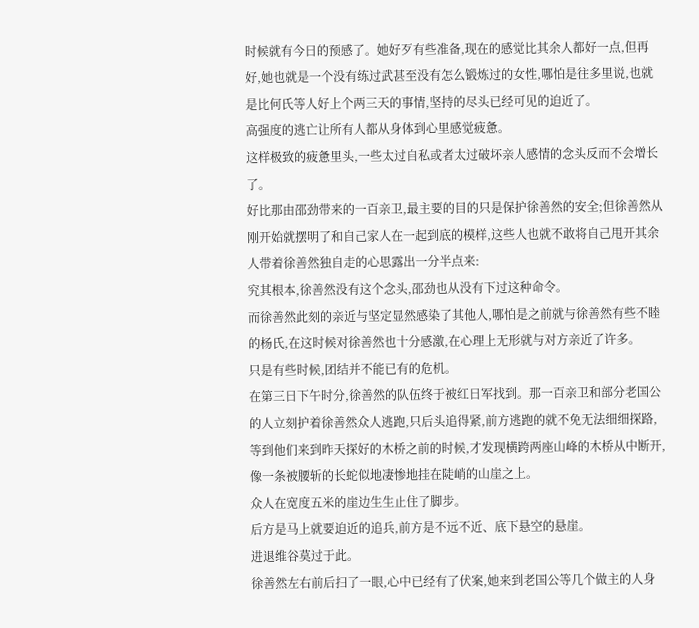时候就有今日的预感了。她好歹有些准备,现在的感觉比其余人都好一点,但再好,她也就是一个没有练过武甚至没有怎么锻炼过的女性,哪怕是往多里说,也就是比何氏等人好上个两三天的事情,坚持的尽头已经可见的迫近了。
高强度的逃亡让所有人都从身体到心里感觉疲惫。
这样极致的疲惫里头,一些太过自私或者太过破坏亲人感情的念头反而不会增长了。
好比那由邵劲带来的一百亲卫,最主要的目的只是保护徐善然的安全;但徐善然从刚开始就摆明了和自己家人在一起到底的模样,这些人也就不敢将自己甩开其余人带着徐善然独自走的心思露出一分半点来:
究其根本,徐善然没有这个念头,邵劲也从没有下过这种命令。
而徐善然此刻的亲近与坚定显然感染了其他人,哪怕是之前就与徐善然有些不睦的杨氏,在这时候对徐善然也十分感激,在心理上无形就与对方亲近了许多。
只是有些时候,团结并不能已有的危机。
在第三日下午时分,徐善然的队伍终于被红日军找到。那一百亲卫和部分老国公的人立刻护着徐善然众人逃跑,只后头追得紧,前方逃跑的就不免无法细细探路,等到他们来到昨天探好的木桥之前的时候,才发现横跨两座山峰的木桥从中断开,像一条被腰斩的长蛇似地凄惨地挂在陡峭的山崖之上。
众人在宽度五米的崖边生生止住了脚步。
后方是马上就要迫近的追兵,前方是不远不近、底下悬空的悬崖。
进退维谷莫过于此。
徐善然左右前后扫了一眼,心中已经有了伏案,她来到老国公等几个做主的人身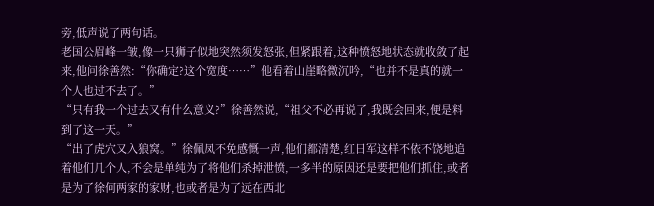旁,低声说了两句话。
老国公眉峰一皱,像一只狮子似地突然须发怒张,但紧跟着,这种愤怒地状态就收敛了起来,他问徐善然:“你确定?这个宽度……”他看着山崖略微沉吟,“也并不是真的就一个人也过不去了。”
“只有我一个过去又有什么意义?”徐善然说,“祖父不必再说了,我既会回来,便是料到了这一天。”
“出了虎穴又入狼窝。”徐佩凤不免感慨一声,他们都清楚,红日军这样不依不饶地追着他们几个人,不会是单纯为了将他们杀掉泄愤,一多半的原因还是要把他们抓住,或者是为了徐何两家的家财,也或者是为了远在西北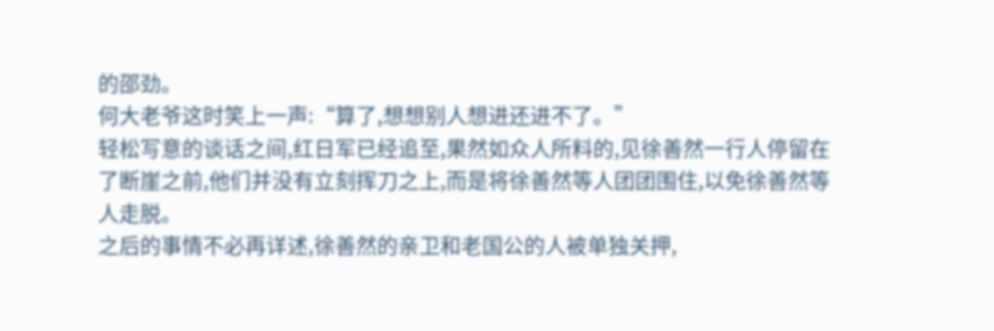的邵劲。
何大老爷这时笑上一声:“算了,想想别人想进还进不了。”
轻松写意的谈话之间,红日军已经追至,果然如众人所料的,见徐善然一行人停留在了断崖之前,他们并没有立刻挥刀之上,而是将徐善然等人团团围住,以免徐善然等人走脱。
之后的事情不必再详述,徐善然的亲卫和老国公的人被单独关押,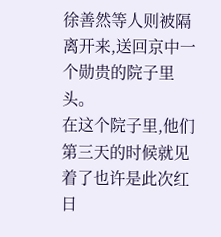徐善然等人则被隔离开来,送回京中一个勋贵的院子里头。
在这个院子里,他们第三天的时候就见着了也许是此次红日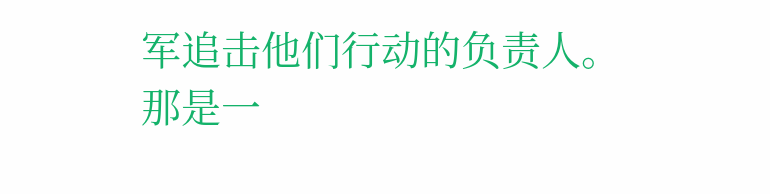军追击他们行动的负责人。
那是一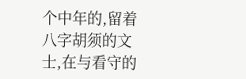个中年的,留着八字胡须的文士,在与看守的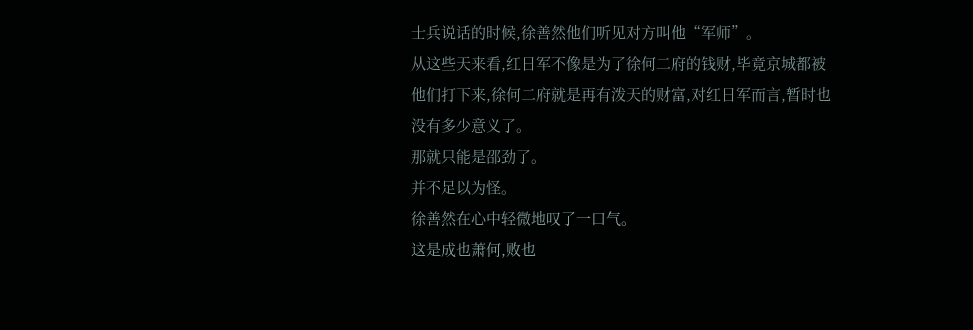士兵说话的时候,徐善然他们听见对方叫他“军师”。
从这些天来看,红日军不像是为了徐何二府的钱财,毕竟京城都被他们打下来,徐何二府就是再有泼天的财富,对红日军而言,暂时也没有多少意义了。
那就只能是邵劲了。
并不足以为怪。
徐善然在心中轻微地叹了一口气。
这是成也萧何,败也